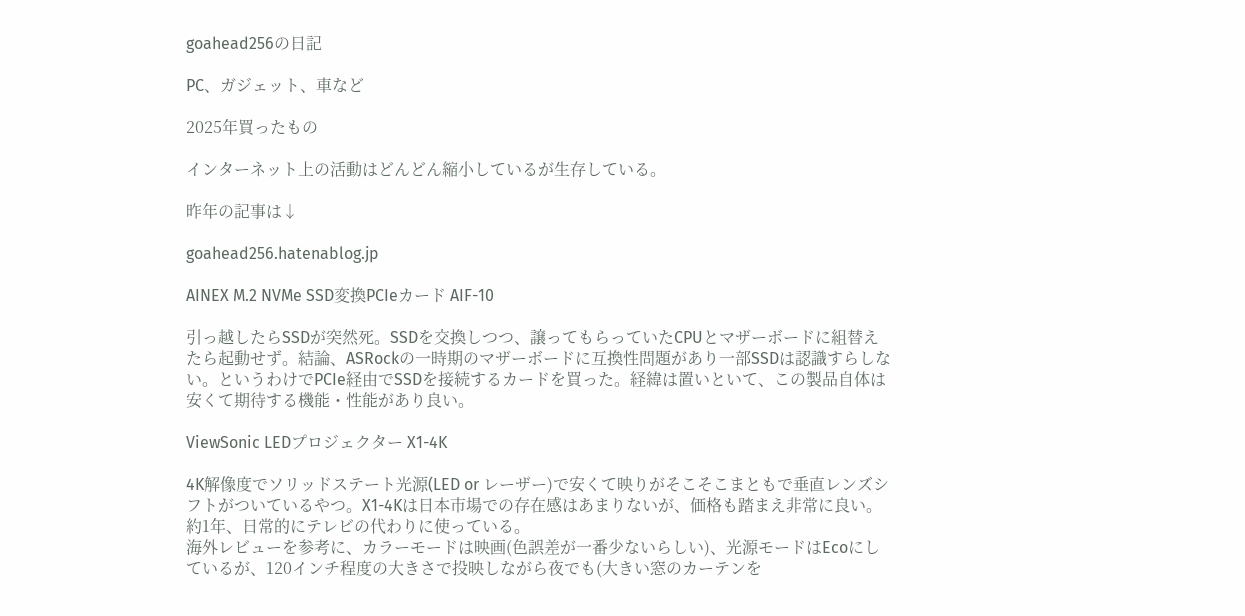goahead256の日記

PC、ガジェット、車など

2025年買ったもの

インターネット上の活動はどんどん縮小しているが生存している。

昨年の記事は↓

goahead256.hatenablog.jp

AINEX M.2 NVMe SSD変換PCIeカード AIF-10

引っ越したらSSDが突然死。SSDを交換しつつ、譲ってもらっていたCPUとマザーボードに組替えたら起動せず。結論、ASRockの一時期のマザーボードに互換性問題があり一部SSDは認識すらしない。というわけでPCIe経由でSSDを接続するカードを買った。経緯は置いといて、この製品自体は安くて期待する機能・性能があり良い。

ViewSonic LEDプロジェクター X1-4K

4K解像度でソリッドステート光源(LED or レーザー)で安くて映りがそこそこまともで垂直レンズシフトがついているやつ。X1-4Kは日本市場での存在感はあまりないが、価格も踏まえ非常に良い。約1年、日常的にテレビの代わりに使っている。
海外レビューを参考に、カラーモードは映画(色誤差が一番少ないらしい)、光源モードはEcoにしているが、120インチ程度の大きさで投映しながら夜でも(大きい窓のカーテンを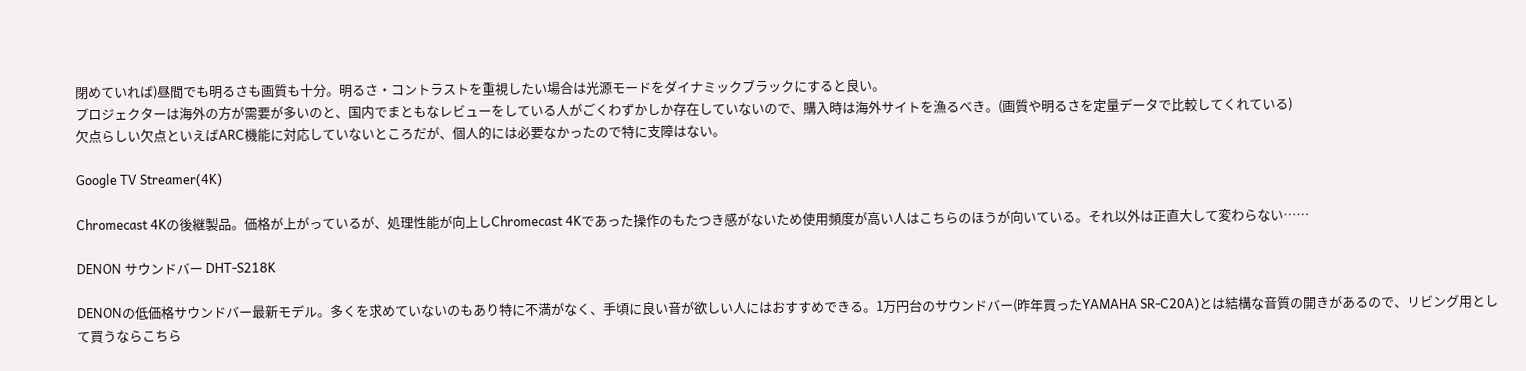閉めていれば)昼間でも明るさも画質も十分。明るさ・コントラストを重視したい場合は光源モードをダイナミックブラックにすると良い。
プロジェクターは海外の方が需要が多いのと、国内でまともなレビューをしている人がごくわずかしか存在していないので、購入時は海外サイトを漁るべき。(画質や明るさを定量データで比較してくれている)
欠点らしい欠点といえばARC機能に対応していないところだが、個人的には必要なかったので特に支障はない。

Google TV Streamer(4K)

Chromecast 4Kの後継製品。価格が上がっているが、処理性能が向上しChromecast 4Kであった操作のもたつき感がないため使用頻度が高い人はこちらのほうが向いている。それ以外は正直大して変わらない……

DENON サウンドバー DHT-S218K

DENONの低価格サウンドバー最新モデル。多くを求めていないのもあり特に不満がなく、手頃に良い音が欲しい人にはおすすめできる。1万円台のサウンドバー(昨年買ったYAMAHA SR-C20A)とは結構な音質の開きがあるので、リビング用として買うならこちら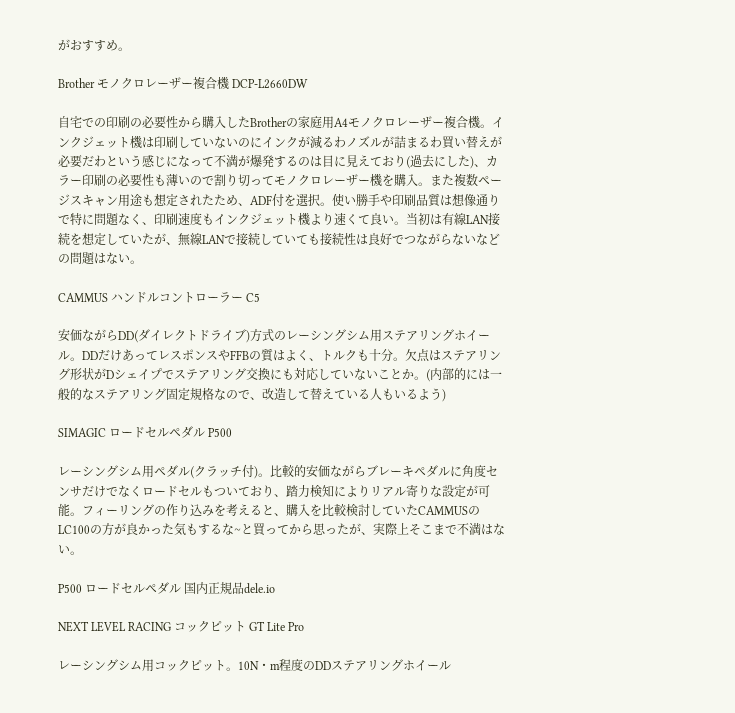がおすすめ。

Brother モノクロレーザー複合機 DCP-L2660DW

自宅での印刷の必要性から購入したBrotherの家庭用A4モノクロレーザー複合機。インクジェット機は印刷していないのにインクが減るわノズルが詰まるわ買い替えが必要だわという感じになって不満が爆発するのは目に見えており(過去にした)、カラー印刷の必要性も薄いので割り切ってモノクロレーザー機を購入。また複数ページスキャン用途も想定されたため、ADF付を選択。使い勝手や印刷品質は想像通りで特に問題なく、印刷速度もインクジェット機より速くて良い。当初は有線LAN接続を想定していたが、無線LANで接続していても接続性は良好でつながらないなどの問題はない。

CAMMUS ハンドルコントローラー C5

安価ながらDD(ダイレクトドライブ)方式のレーシングシム用ステアリングホイール。DDだけあってレスポンスやFFBの質はよく、トルクも十分。欠点はステアリング形状がDシェイプでステアリング交換にも対応していないことか。(内部的には一般的なステアリング固定規格なので、改造して替えている人もいるよう)

SIMAGIC ロードセルペダル P500

レーシングシム用ペダル(クラッチ付)。比較的安価ながらブレーキペダルに角度センサだけでなくロードセルもついており、踏力検知によりリアル寄りな設定が可能。フィーリングの作り込みを考えると、購入を比較検討していたCAMMUSのLC100の方が良かった気もするな~と買ってから思ったが、実際上そこまで不満はない。

P500 ロードセルペダル 国内正規品dele.io

NEXT LEVEL RACING コックピット GT Lite Pro

レーシングシム用コックピット。10N・m程度のDDステアリングホイール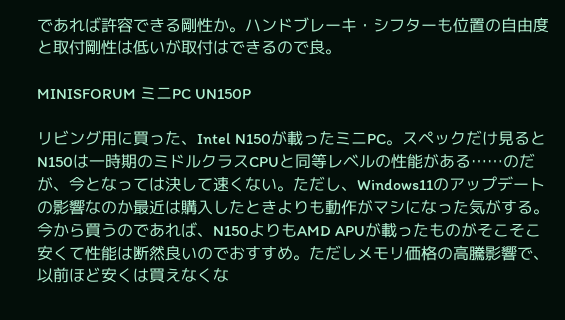であれば許容できる剛性か。ハンドブレーキ・シフターも位置の自由度と取付剛性は低いが取付はできるので良。

MINISFORUM ミニPC UN150P

リビング用に買った、Intel N150が載ったミニPC。スペックだけ見るとN150は一時期のミドルクラスCPUと同等レベルの性能がある……のだが、今となっては決して速くない。ただし、Windows11のアップデートの影響なのか最近は購入したときよりも動作がマシになった気がする。今から買うのであれば、N150よりもAMD APUが載ったものがそこそこ安くて性能は断然良いのでおすすめ。ただしメモリ価格の高騰影響で、以前ほど安くは買えなくな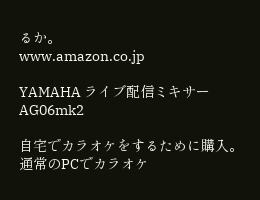るか。
www.amazon.co.jp

YAMAHA ライブ配信ミキサー AG06mk2

自宅でカラオケをするために購入。通常のPCでカラオケ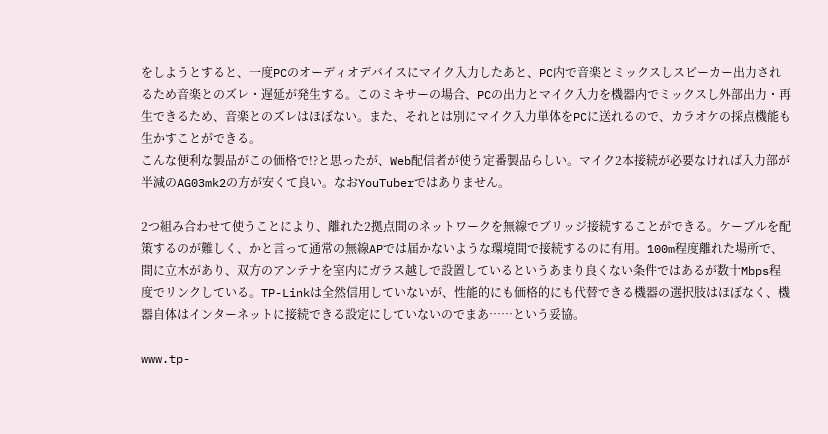をしようとすると、一度PCのオーディオデバイスにマイク入力したあと、PC内で音楽とミックスしスピーカー出力されるため音楽とのズレ・遅延が発生する。このミキサーの場合、PCの出力とマイク入力を機器内でミックスし外部出力・再生できるため、音楽とのズレはほぼない。また、それとは別にマイク入力単体をPCに送れるので、カラオケの採点機能も生かすことができる。
こんな便利な製品がこの価格で!?と思ったが、Web配信者が使う定番製品らしい。マイク2本接続が必要なければ入力部が半減のAG03mk2の方が安くて良い。なおYouTuberではありません。

2つ組み合わせて使うことにより、離れた2拠点間のネットワークを無線でブリッジ接続することができる。ケーブルを配策するのが難しく、かと言って通常の無線APでは届かないような環境間で接続するのに有用。100m程度離れた場所で、間に立木があり、双方のアンテナを室内にガラス越しで設置しているというあまり良くない条件ではあるが数十Mbps程度でリンクしている。TP-Linkは全然信用していないが、性能的にも価格的にも代替できる機器の選択肢はほぼなく、機器自体はインターネットに接続できる設定にしていないのでまあ……という妥協。

www.tp-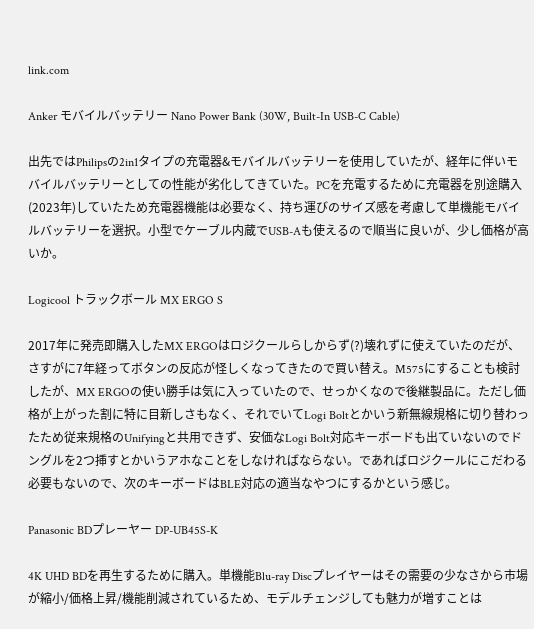link.com

Anker モバイルバッテリー Nano Power Bank (30W, Built-In USB-C Cable)

出先ではPhilipsの2in1タイプの充電器&モバイルバッテリーを使用していたが、経年に伴いモバイルバッテリーとしての性能が劣化してきていた。PCを充電するために充電器を別途購入(2023年)していたため充電器機能は必要なく、持ち運びのサイズ感を考慮して単機能モバイルバッテリーを選択。小型でケーブル内蔵でUSB-Aも使えるので順当に良いが、少し価格が高いか。

Logicool トラックボール MX ERGO S

2017年に発売即購入したMX ERGOはロジクールらしからず(?)壊れずに使えていたのだが、さすがに7年経ってボタンの反応が怪しくなってきたので買い替え。M575にすることも検討したが、MX ERGOの使い勝手は気に入っていたので、せっかくなので後継製品に。ただし価格が上がった割に特に目新しさもなく、それでいてLogi Boltとかいう新無線規格に切り替わったため従来規格のUnifyingと共用できず、安価なLogi Bolt対応キーボードも出ていないのでドングルを2つ挿すとかいうアホなことをしなければならない。であればロジクールにこだわる必要もないので、次のキーボードはBLE対応の適当なやつにするかという感じ。

Panasonic BDプレーヤー DP-UB45S-K

4K UHD BDを再生するために購入。単機能Blu-ray Discプレイヤーはその需要の少なさから市場が縮小/価格上昇/機能削減されているため、モデルチェンジしても魅力が増すことは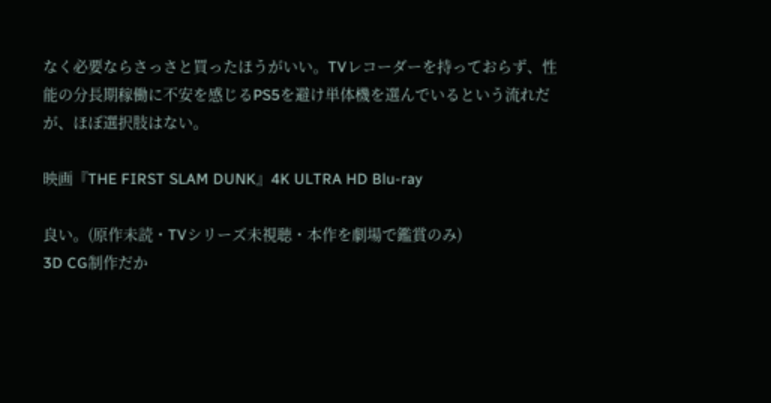なく必要ならさっさと買ったほうがいい。TVレコーダーを持っておらず、性能の分長期稼働に不安を感じるPS5を避け単体機を選んでいるという流れだが、ほぼ選択肢はない。

映画『THE FIRST SLAM DUNK』4K ULTRA HD Blu-ray

良い。(原作未読・TVシリーズ未視聴・本作を劇場で鑑賞のみ)
3D CG制作だか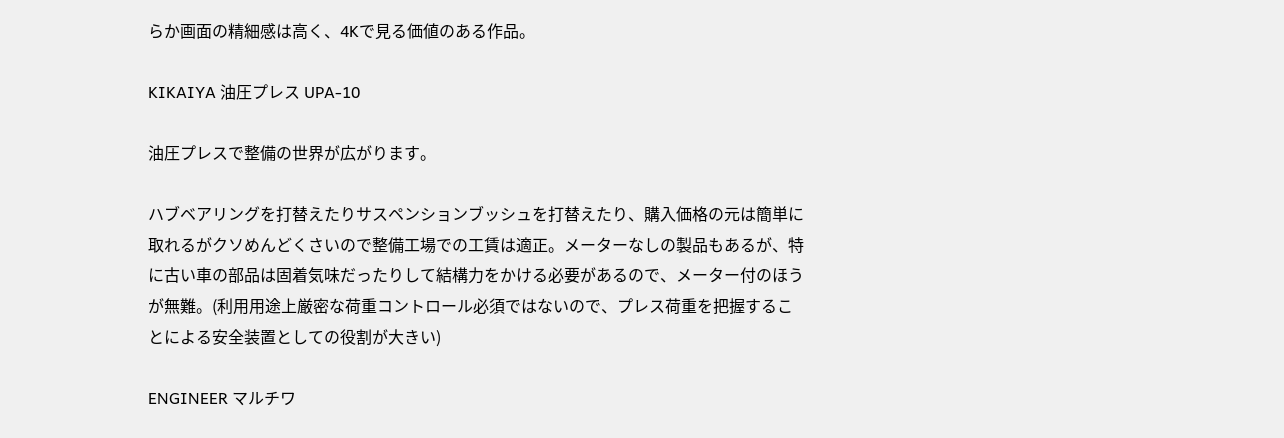らか画面の精細感は高く、4Kで見る価値のある作品。

KIKAIYA 油圧プレス UPA-10

油圧プレスで整備の世界が広がります。

ハブベアリングを打替えたりサスペンションブッシュを打替えたり、購入価格の元は簡単に取れるがクソめんどくさいので整備工場での工賃は適正。メーターなしの製品もあるが、特に古い車の部品は固着気味だったりして結構力をかける必要があるので、メーター付のほうが無難。(利用用途上厳密な荷重コントロール必須ではないので、プレス荷重を把握することによる安全装置としての役割が大きい)

ENGINEER マルチワ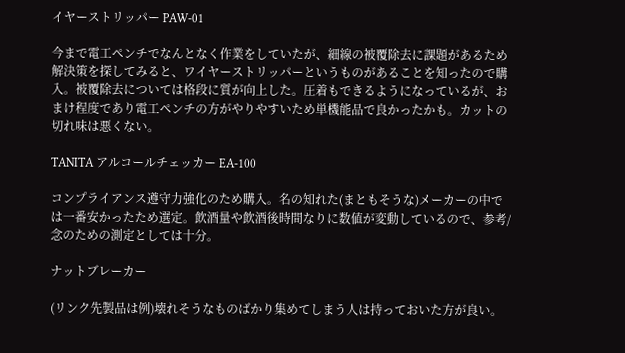イヤーストリッパー PAW-01

今まで電工ペンチでなんとなく作業をしていたが、細線の被覆除去に課題があるため解決策を探してみると、ワイヤーストリッパーというものがあることを知ったので購入。被覆除去については格段に質が向上した。圧着もできるようになっているが、おまけ程度であり電工ペンチの方がやりやすいため単機能品で良かったかも。カットの切れ味は悪くない。

TANITA アルコールチェッカー EA-100

コンプライアンス遵守力強化のため購入。名の知れた(まともそうな)メーカーの中では一番安かったため選定。飲酒量や飲酒後時間なりに数値が変動しているので、参考/念のための測定としては十分。

ナットブレーカー

(リンク先製品は例)壊れそうなものばかり集めてしまう人は持っておいた方が良い。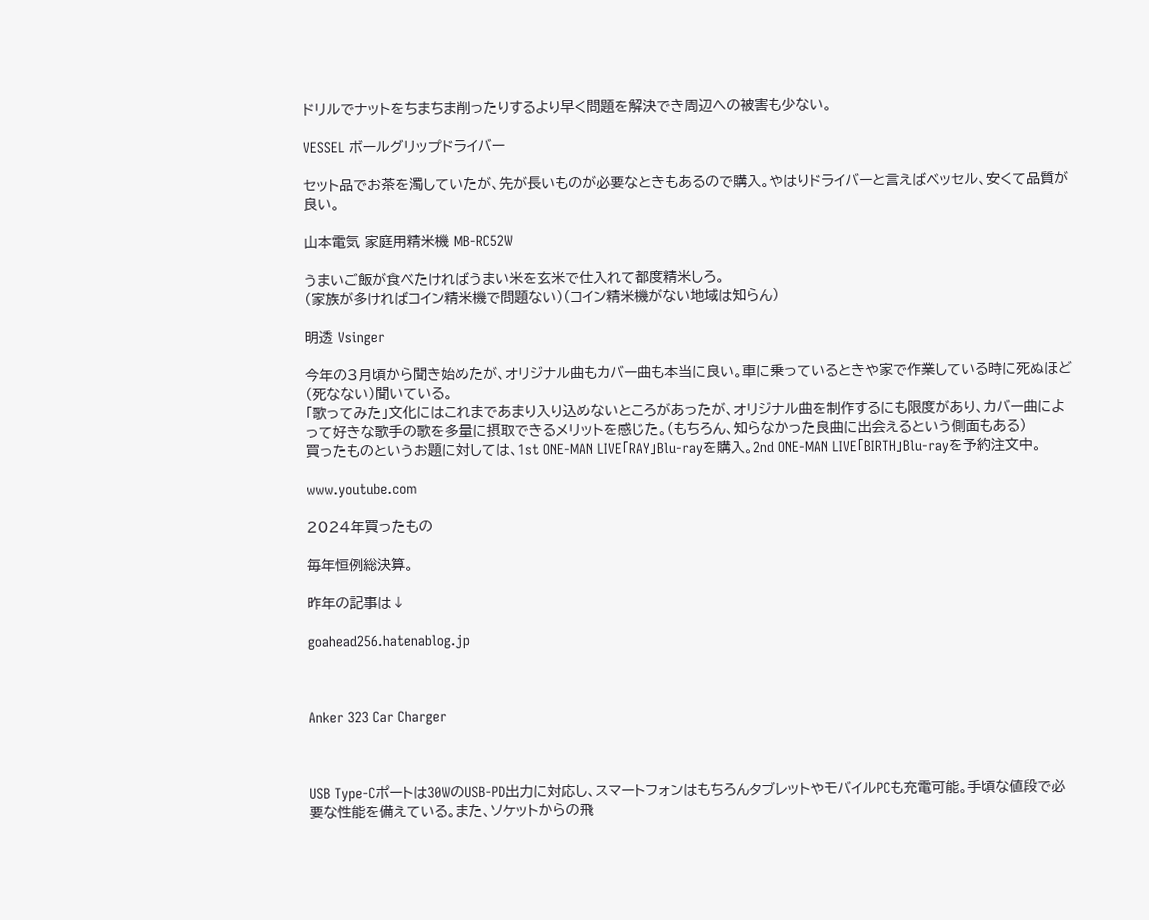ドリルでナットをちまちま削ったりするより早く問題を解決でき周辺への被害も少ない。

VESSEL ボールグリップドライバー

セット品でお茶を濁していたが、先が長いものが必要なときもあるので購入。やはりドライバーと言えばベッセル、安くて品質が良い。

山本電気 家庭用精米機 MB-RC52W

うまいご飯が食べたければうまい米を玄米で仕入れて都度精米しろ。
(家族が多ければコイン精米機で問題ない)(コイン精米機がない地域は知らん)

明透 Vsinger

今年の3月頃から聞き始めたが、オリジナル曲もカバー曲も本当に良い。車に乗っているときや家で作業している時に死ぬほど(死なない)聞いている。
「歌ってみた」文化にはこれまであまり入り込めないところがあったが、オリジナル曲を制作するにも限度があり、カバー曲によって好きな歌手の歌を多量に摂取できるメリットを感じた。(もちろん、知らなかった良曲に出会えるという側面もある)
買ったものというお題に対しては、1st ONE-MAN LIVE「RAY」Blu-rayを購入。2nd ONE-MAN LIVE「BIRTH」Blu-rayを予約注文中。

www.youtube.com

2024年買ったもの

毎年恒例総決算。

昨年の記事は↓

goahead256.hatenablog.jp



Anker 323 Car Charger



USB Type-Cポートは30WのUSB-PD出力に対応し、スマートフォンはもちろんタブレットやモバイルPCも充電可能。手頃な値段で必要な性能を備えている。また、ソケットからの飛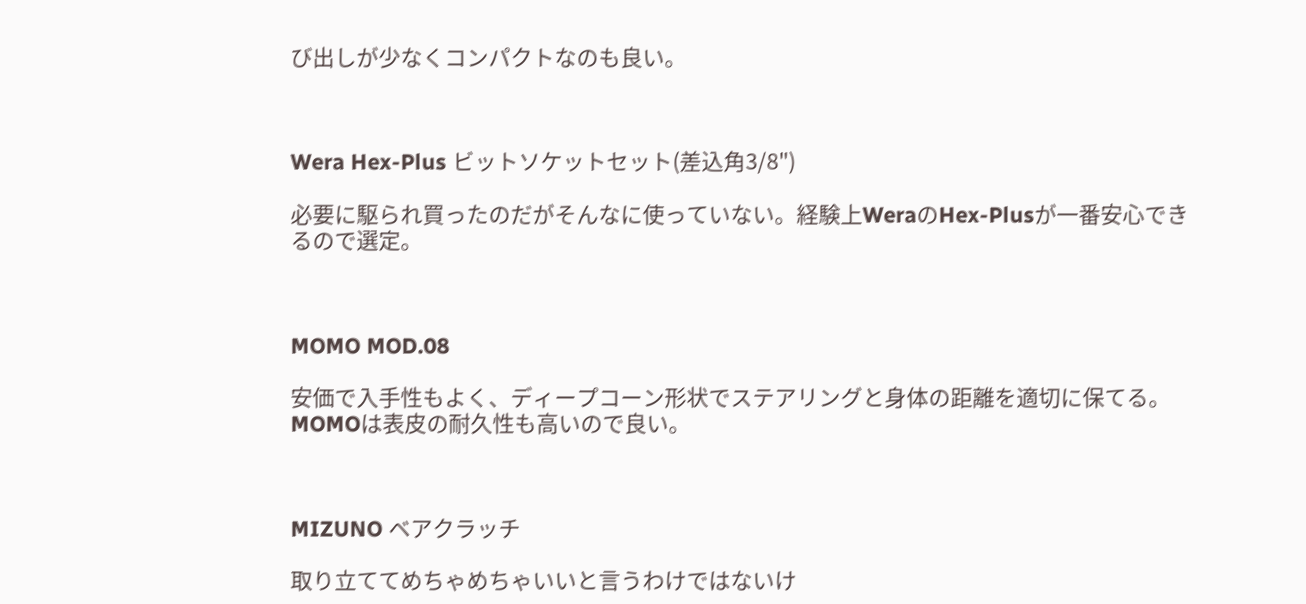び出しが少なくコンパクトなのも良い。



Wera Hex-Plus ビットソケットセット(差込角3/8")

必要に駆られ買ったのだがそんなに使っていない。経験上WeraのHex-Plusが一番安心できるので選定。



MOMO MOD.08

安価で入手性もよく、ディープコーン形状でステアリングと身体の距離を適切に保てる。MOMOは表皮の耐久性も高いので良い。



MIZUNO ベアクラッチ

取り立ててめちゃめちゃいいと言うわけではないけ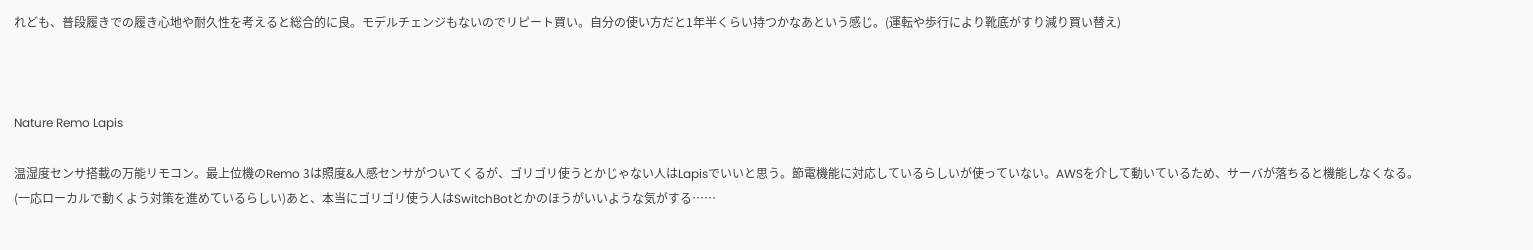れども、普段履きでの履き心地や耐久性を考えると総合的に良。モデルチェンジもないのでリピート買い。自分の使い方だと1年半くらい持つかなあという感じ。(運転や歩行により靴底がすり減り買い替え)



Nature Remo Lapis

温湿度センサ搭載の万能リモコン。最上位機のRemo 3は照度&人感センサがついてくるが、ゴリゴリ使うとかじゃない人はLapisでいいと思う。節電機能に対応しているらしいが使っていない。AWSを介して動いているため、サーバが落ちると機能しなくなる。(一応ローカルで動くよう対策を進めているらしい)あと、本当にゴリゴリ使う人はSwitchBotとかのほうがいいような気がする……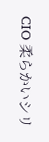CIO 柔らかいシリ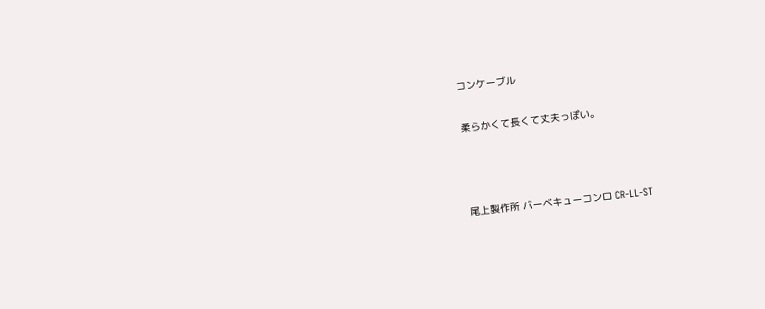コンケーブル

柔らかくて長くて丈夫っぽい。



尾上製作所 バーベキューコンロ CR-LL-ST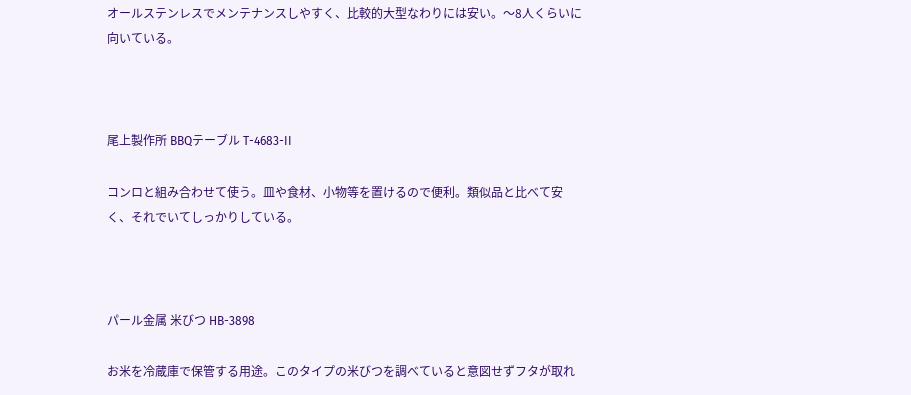オールステンレスでメンテナンスしやすく、比較的大型なわりには安い。〜8人くらいに向いている。



尾上製作所 BBQテーブル T-4683-II

コンロと組み合わせて使う。皿や食材、小物等を置けるので便利。類似品と比べて安く、それでいてしっかりしている。



パール金属 米びつ HB-3898

お米を冷蔵庫で保管する用途。このタイプの米びつを調べていると意図せずフタが取れ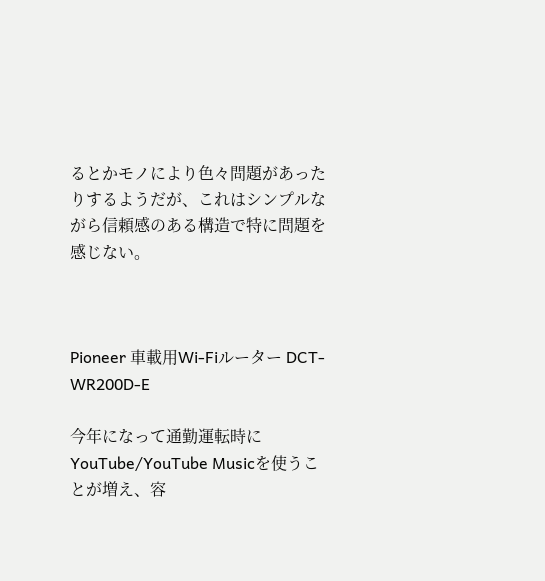るとかモノにより色々問題があったりするようだが、これはシンプルながら信頼感のある構造で特に問題を感じない。



Pioneer 車載用Wi-Fiルーター DCT-WR200D-E

今年になって通勤運転時にYouTube/YouTube Musicを使うことが増え、容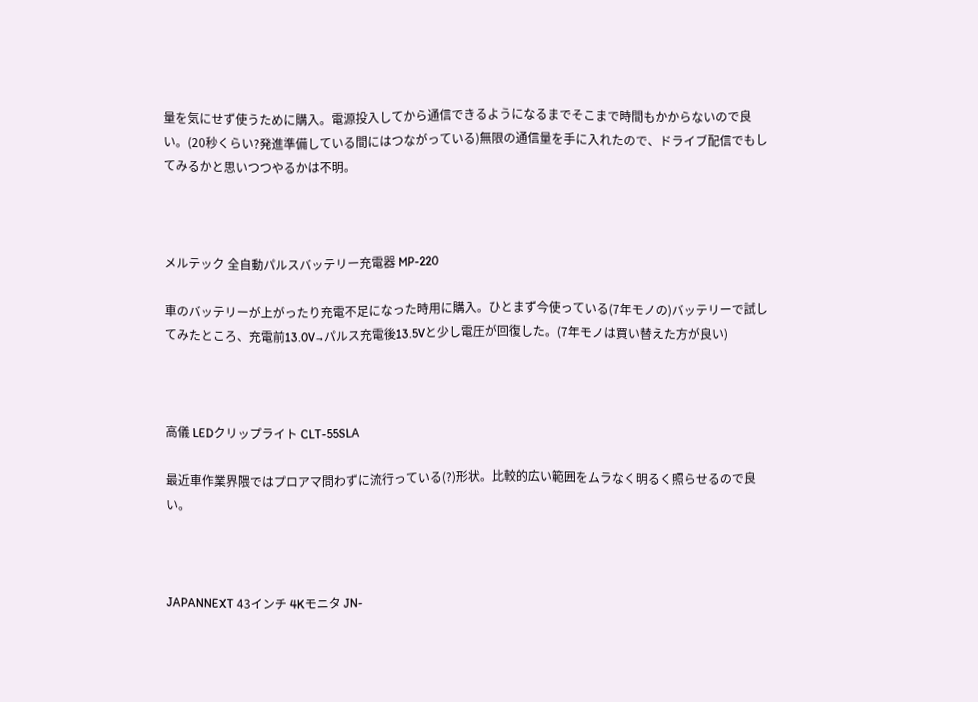量を気にせず使うために購入。電源投入してから通信できるようになるまでそこまで時間もかからないので良い。(20秒くらい?発進準備している間にはつながっている)無限の通信量を手に入れたので、ドライブ配信でもしてみるかと思いつつやるかは不明。



メルテック 全自動パルスバッテリー充電器 MP-220

車のバッテリーが上がったり充電不足になった時用に購入。ひとまず今使っている(7年モノの)バッテリーで試してみたところ、充電前13.0V→パルス充電後13.5Vと少し電圧が回復した。(7年モノは買い替えた方が良い)



高儀 LEDクリップライト CLT-55SLA

最近車作業界隈ではプロアマ問わずに流行っている(?)形状。比較的広い範囲をムラなく明るく照らせるので良い。



JAPANNEXT 43インチ 4Kモニタ JN-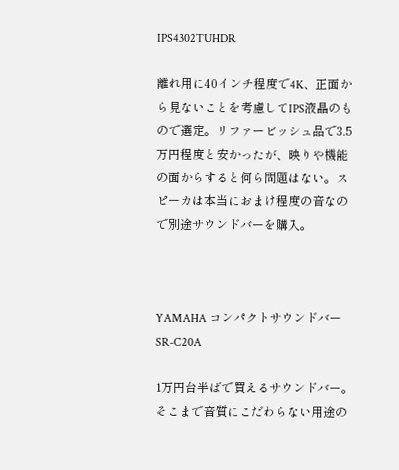IPS4302TUHDR

離れ用に40インチ程度で4K、正面から見ないことを考慮してIPS液晶のもので選定。リファービッシュ品で3.5万円程度と安かったが、映りや機能の面からすると何ら問題はない。スピーカは本当におまけ程度の音なので別途サウンドバーを購入。



YAMAHA コンパクトサウンドバー SR-C20A

1万円台半ばで買えるサウンドバー。そこまで音質にこだわらない用途の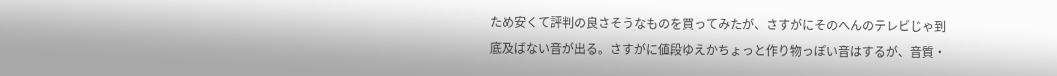ため安くて評判の良さそうなものを買ってみたが、さすがにそのへんのテレビじゃ到底及ばない音が出る。さすがに値段ゆえかちょっと作り物っぽい音はするが、音質・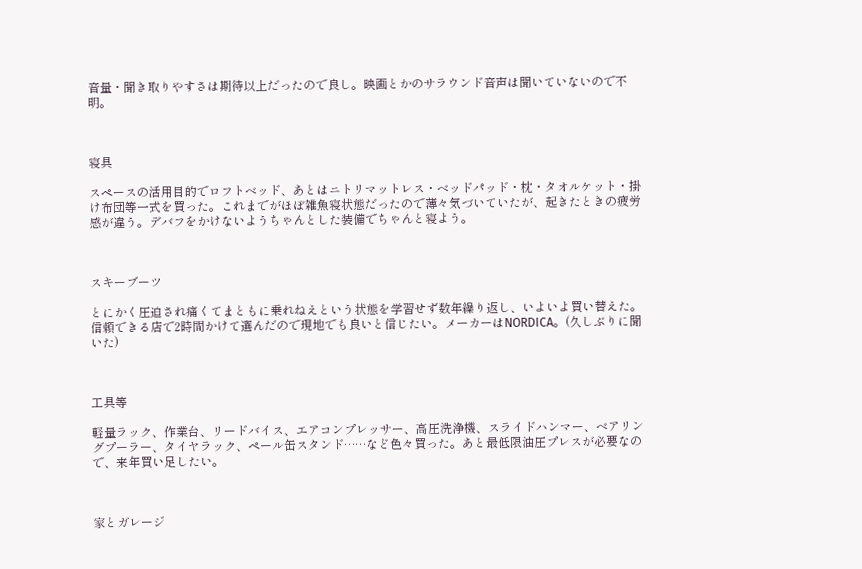音量・聞き取りやすさは期待以上だったので良し。映画とかのサラウンド音声は聞いていないので不明。



寝具

スペースの活用目的でロフトベッド、あとはニトリマットレス・ベッドパッド・枕・タオルケット・掛け布団等一式を買った。これまでがほぼ雑魚寝状態だったので薄々気づいていたが、起きたときの疲労感が違う。デバフをかけないようちゃんとした装備でちゃんと寝よう。



スキーブーツ

とにかく圧迫され痛くてまともに乗れねえという状態を学習せず数年繰り返し、いよいよ買い替えた。信頼できる店で2時間かけて選んだので現地でも良いと信じたい。メーカーはNORDICA。(久しぶりに聞いた)



工具等

軽量ラック、作業台、リードバイス、エアコンプレッサー、高圧洗浄機、スライドハンマー、ベアリングプーラー、タイヤラック、ペール缶スタンド……など色々買った。あと最低限油圧プレスが必要なので、来年買い足したい。



家とガレージ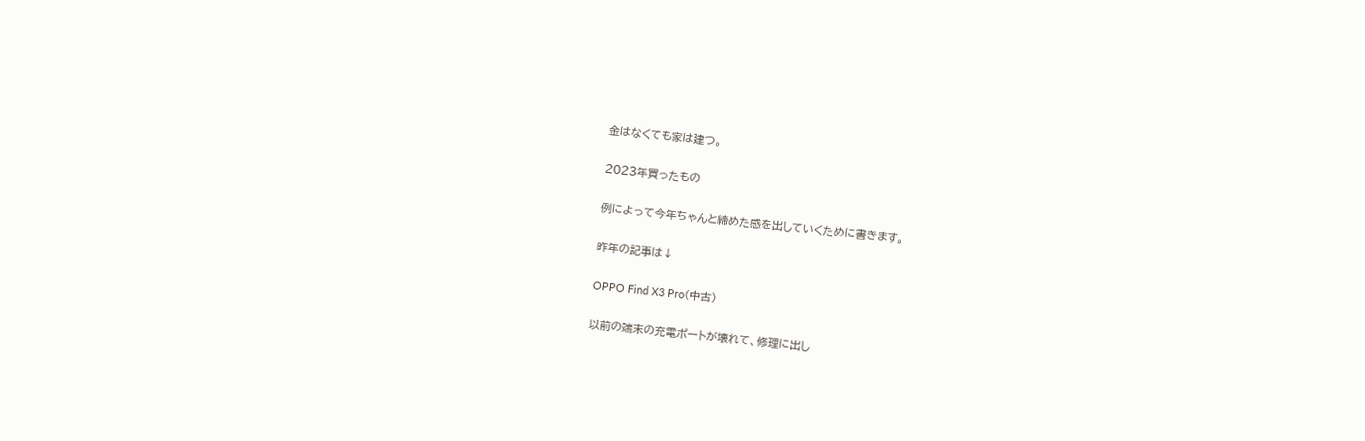金はなくても家は建つ。

2023年買ったもの

例によって今年ちゃんと締めた感を出していくために書きます。

昨年の記事は↓

OPPO Find X3 Pro(中古)

以前の端末の充電ポートが壊れて、修理に出し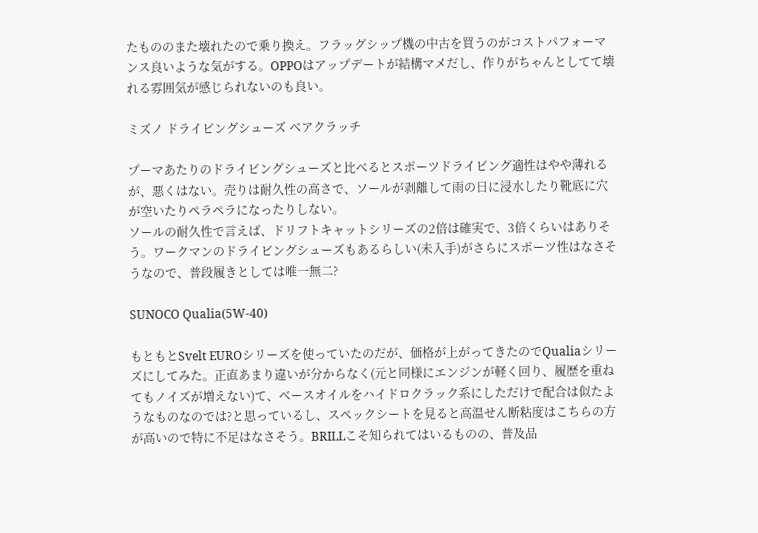たもののまた壊れたので乗り換え。フラッグシップ機の中古を買うのがコストパフォーマンス良いような気がする。OPPOはアップデートが結構マメだし、作りがちゃんとしてて壊れる雰囲気が感じられないのも良い。

ミズノ ドライビングシューズ ベアクラッチ

プーマあたりのドライビングシューズと比べるとスポーツドライビング適性はやや薄れるが、悪くはない。売りは耐久性の高さで、ソールが剥離して雨の日に浸水したり靴底に穴が空いたりペラペラになったりしない。
ソールの耐久性で言えば、ドリフトキャットシリーズの2倍は確実で、3倍くらいはありそう。ワークマンのドライビングシューズもあるらしい(未入手)がさらにスポーツ性はなさそうなので、普段履きとしては唯一無二?

SUNOCO Qualia(5W-40)

もともとSvelt EUROシリーズを使っていたのだが、価格が上がってきたのでQualiaシリーズにしてみた。正直あまり違いが分からなく(元と同様にエンジンが軽く回り、履歴を重ねてもノイズが増えない)て、ベースオイルをハイドロクラック系にしただけで配合は似たようなものなのでは?と思っているし、スペックシートを見ると高温せん断粘度はこちらの方が高いので特に不足はなさそう。BRILLこそ知られてはいるものの、普及品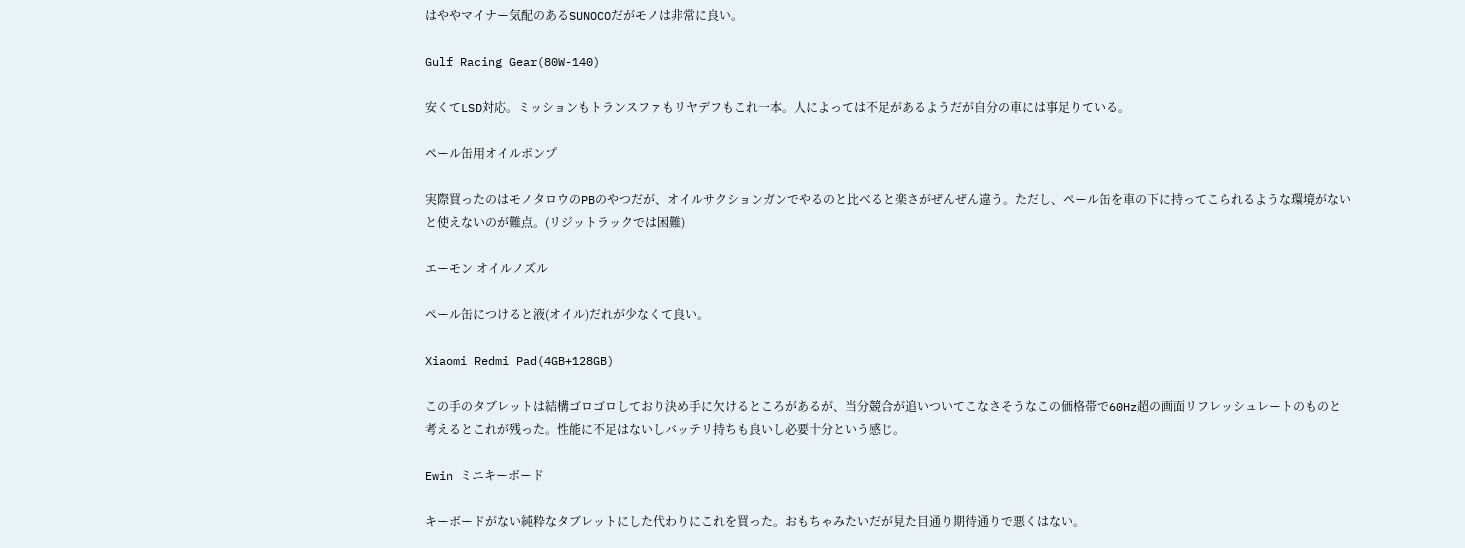はややマイナー気配のあるSUNOCOだがモノは非常に良い。

Gulf Racing Gear(80W-140)

安くてLSD対応。ミッションもトランスファもリヤデフもこれ一本。人によっては不足があるようだが自分の車には事足りている。

ペール缶用オイルポンプ

実際買ったのはモノタロウのPBのやつだが、オイルサクションガンでやるのと比べると楽さがぜんぜん違う。ただし、ペール缶を車の下に持ってこられるような環境がないと使えないのが難点。(リジットラックでは困難)

エーモン オイルノズル

ペール缶につけると液(オイル)だれが少なくて良い。

Xiaomi Redmi Pad(4GB+128GB)

この手のタブレットは結構ゴロゴロしており決め手に欠けるところがあるが、当分競合が追いついてこなさそうなこの価格帯で60Hz超の画面リフレッシュレートのものと考えるとこれが残った。性能に不足はないしバッテリ持ちも良いし必要十分という感じ。

Ewin ミニキーボード

キーボードがない純粋なタブレットにした代わりにこれを買った。おもちゃみたいだが見た目通り期待通りで悪くはない。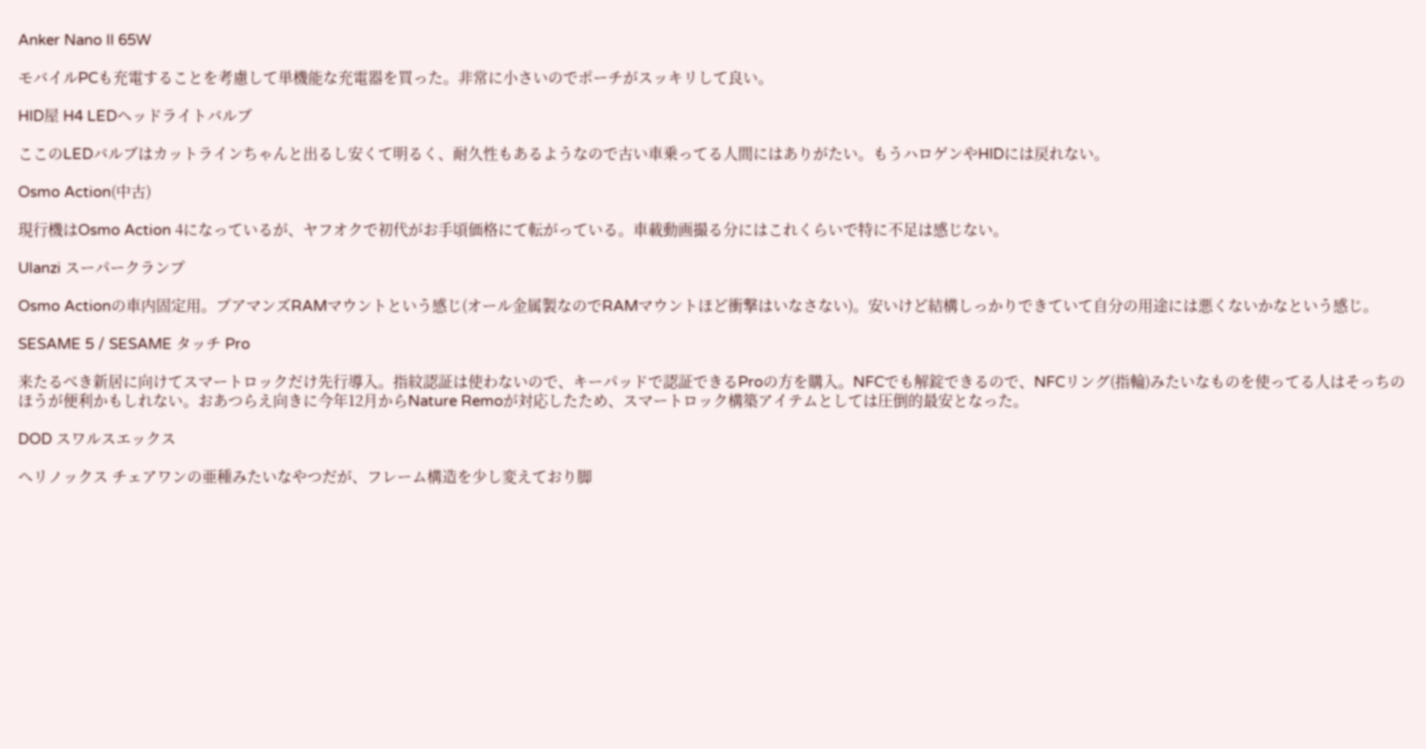Anker Nano II 65W

モバイルPCも充電することを考慮して単機能な充電器を買った。非常に小さいのでポーチがスッキリして良い。

HID屋 H4 LEDヘッドライトバルブ

ここのLEDバルブはカットラインちゃんと出るし安くて明るく、耐久性もあるようなので古い車乗ってる人間にはありがたい。もうハロゲンやHIDには戻れない。

Osmo Action(中古)

現行機はOsmo Action 4になっているが、ヤフオクで初代がお手頃価格にて転がっている。車載動画撮る分にはこれくらいで特に不足は感じない。

Ulanzi スーパークランプ

Osmo Actionの車内固定用。プアマンズRAMマウントという感じ(オール金属製なのでRAMマウントほど衝撃はいなさない)。安いけど結構しっかりできていて自分の用途には悪くないかなという感じ。

SESAME 5 / SESAME タッチ Pro

来たるべき新居に向けてスマートロックだけ先行導入。指紋認証は使わないので、キーパッドで認証できるProの方を購入。NFCでも解錠できるので、NFCリング(指輪)みたいなものを使ってる人はそっちのほうが便利かもしれない。おあつらえ向きに今年12月からNature Remoが対応したため、スマートロック構築アイテムとしては圧倒的最安となった。

DOD スワルスエックス

ヘリノックス チェアワンの亜種みたいなやつだが、フレーム構造を少し変えており脚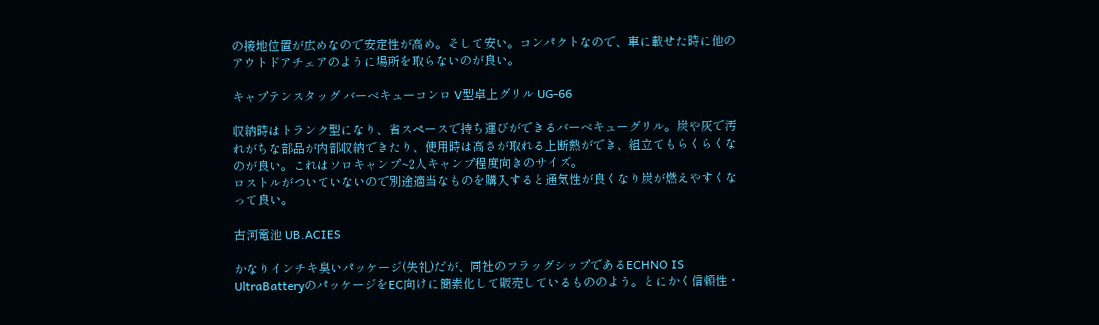の接地位置が広めなので安定性が高め。そして安い。コンパクトなので、車に載せた時に他のアウトドアチェアのように場所を取らないのが良い。

キャプテンスタッグ バーベキューコンロ V型卓上グリル UG-66

収納時はトランク型になり、省スペースで持ち運びができるバーベキューグリル。炭や灰で汚れがちな部品が内部収納できたり、使用時は高さが取れる上断熱ができ、組立てもらくらくなのが良い。これはソロキャンプ~2人キャンプ程度向きのサイズ。
ロストルがついていないので別途適当なものを購入すると通気性が良くなり炭が燃えやすくなって良い。

古河電池 UB.ACIES

かなりインチキ臭いパッケージ(失礼)だが、同社のフラッグシップであるECHNO IS UltraBatteryのパッケージをEC向けに簡素化して販売しているもののよう。とにかく信頼性・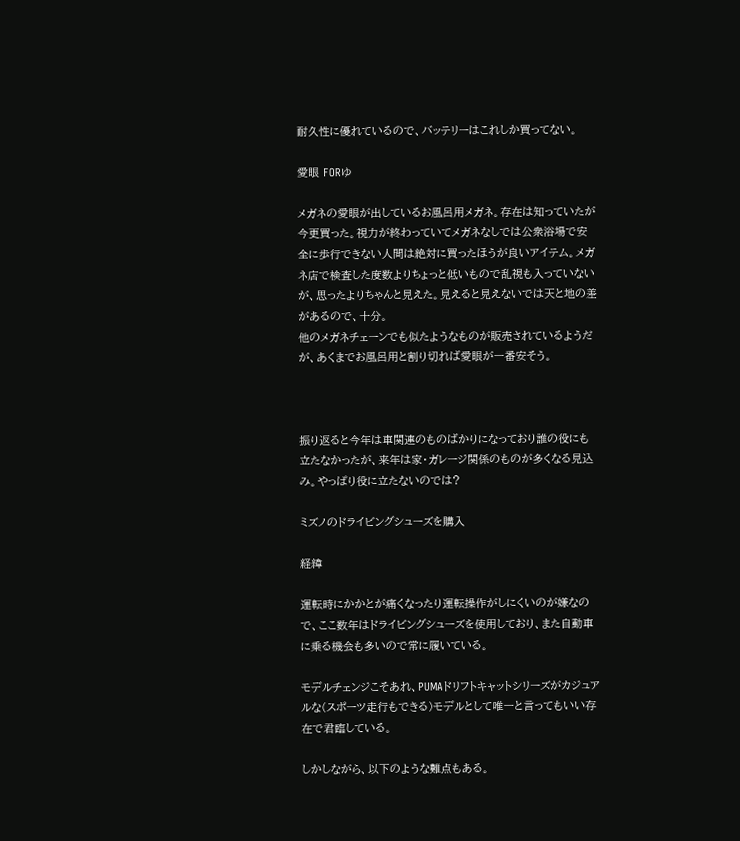耐久性に優れているので、バッテリーはこれしか買ってない。

愛眼 FORゆ

メガネの愛眼が出しているお風呂用メガネ。存在は知っていたが今更買った。視力が終わっていてメガネなしでは公衆浴場で安全に歩行できない人間は絶対に買ったほうが良いアイテム。メガネ店で検査した度数よりちょっと低いもので乱視も入っていないが、思ったよりちゃんと見えた。見えると見えないでは天と地の差があるので、十分。
他のメガネチェーンでも似たようなものが販売されているようだが、あくまでお風呂用と割り切れば愛眼が一番安そう。



振り返ると今年は車関連のものばかりになっており誰の役にも立たなかったが、来年は家・ガレージ関係のものが多くなる見込み。やっぱり役に立たないのでは?

ミズノのドライビングシューズを購入

経緯

運転時にかかとが痛くなったり運転操作がしにくいのが嫌なので、ここ数年はドライビングシューズを使用しており、また自動車に乗る機会も多いので常に履いている。

モデルチェンジこそあれ、PUMAドリフトキャットシリーズがカジュアルな(スポーツ走行もできる)モデルとして唯一と言ってもいい存在で君臨している。

しかしながら、以下のような難点もある。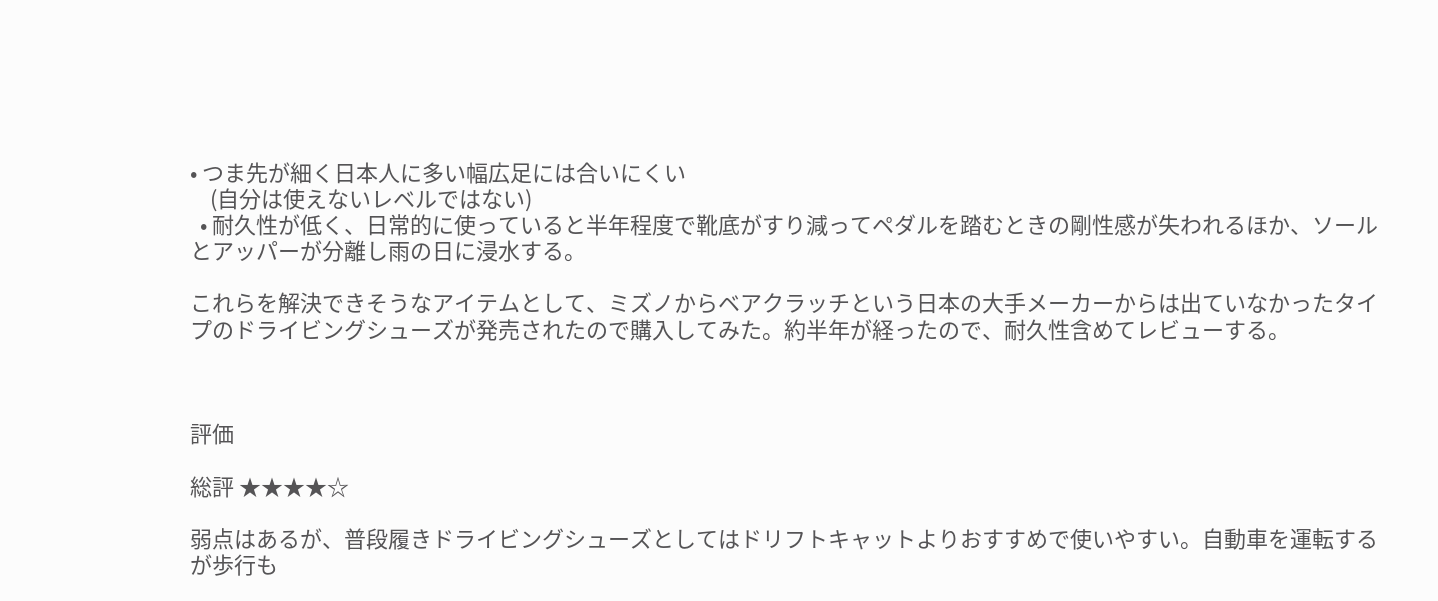• つま先が細く日本人に多い幅広足には合いにくい
    (自分は使えないレベルではない)
  • 耐久性が低く、日常的に使っていると半年程度で靴底がすり減ってペダルを踏むときの剛性感が失われるほか、ソールとアッパーが分離し雨の日に浸水する。

これらを解決できそうなアイテムとして、ミズノからベアクラッチという日本の大手メーカーからは出ていなかったタイプのドライビングシューズが発売されたので購入してみた。約半年が経ったので、耐久性含めてレビューする。



評価

総評 ★★★★☆

弱点はあるが、普段履きドライビングシューズとしてはドリフトキャットよりおすすめで使いやすい。自動車を運転するが歩行も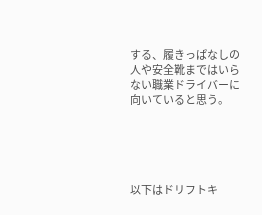する、履きっぱなしの人や安全靴まではいらない職業ドライバーに向いていると思う。





以下はドリフトキ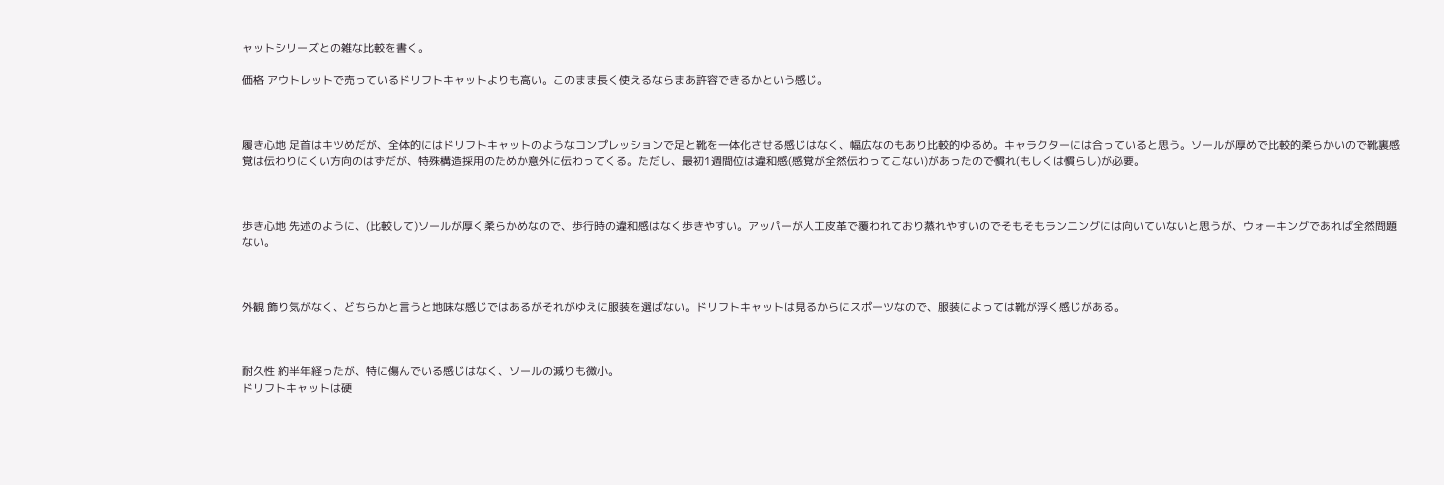ャットシリーズとの雑な比較を書く。

価格 アウトレットで売っているドリフトキャットよりも高い。このまま長く使えるならまあ許容できるかという感じ。



履き心地 足首はキツめだが、全体的にはドリフトキャットのようなコンプレッションで足と靴を一体化させる感じはなく、幅広なのもあり比較的ゆるめ。キャラクターには合っていると思う。ソールが厚めで比較的柔らかいので靴裏感覚は伝わりにくい方向のはずだが、特殊構造採用のためか意外に伝わってくる。ただし、最初1週間位は違和感(感覚が全然伝わってこない)があったので慣れ(もしくは慣らし)が必要。



歩き心地 先述のように、(比較して)ソールが厚く柔らかめなので、歩行時の違和感はなく歩きやすい。アッパーが人工皮革で覆われており蒸れやすいのでそもそもランニングには向いていないと思うが、ウォーキングであれば全然問題ない。



外観 飾り気がなく、どちらかと言うと地味な感じではあるがそれがゆえに服装を選ばない。ドリフトキャットは見るからにスポーツなので、服装によっては靴が浮く感じがある。



耐久性 約半年経ったが、特に傷んでいる感じはなく、ソールの減りも微小。
ドリフトキャットは硬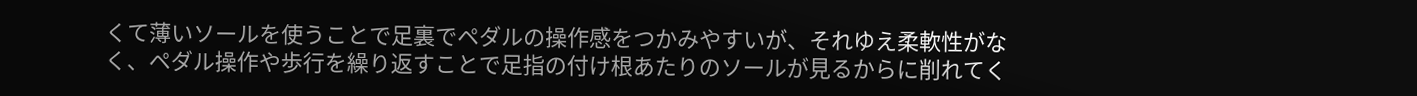くて薄いソールを使うことで足裏でペダルの操作感をつかみやすいが、それゆえ柔軟性がなく、ペダル操作や歩行を繰り返すことで足指の付け根あたりのソールが見るからに削れてく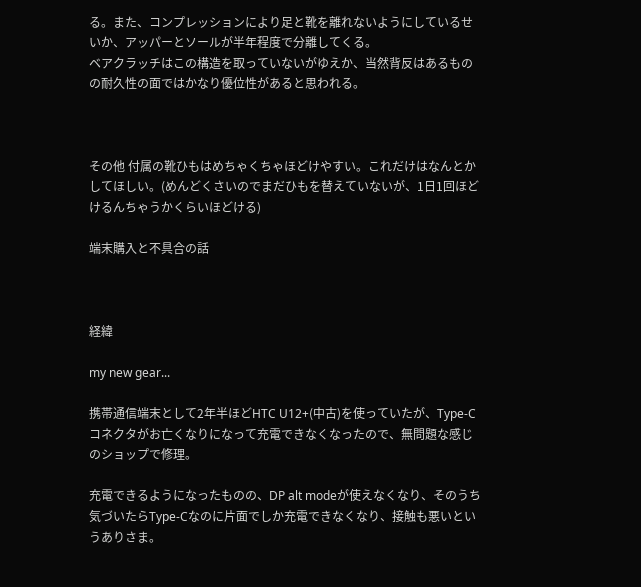る。また、コンプレッションにより足と靴を離れないようにしているせいか、アッパーとソールが半年程度で分離してくる。
ベアクラッチはこの構造を取っていないがゆえか、当然背反はあるものの耐久性の面ではかなり優位性があると思われる。



その他 付属の靴ひもはめちゃくちゃほどけやすい。これだけはなんとかしてほしい。(めんどくさいのでまだひもを替えていないが、1日1回ほどけるんちゃうかくらいほどける)

端末購入と不具合の話



経緯

my new gear...

携帯通信端末として2年半ほどHTC U12+(中古)を使っていたが、Type-Cコネクタがお亡くなりになって充電できなくなったので、無問題な感じのショップで修理。

充電できるようになったものの、DP alt modeが使えなくなり、そのうち気づいたらType-Cなのに片面でしか充電できなくなり、接触も悪いというありさま。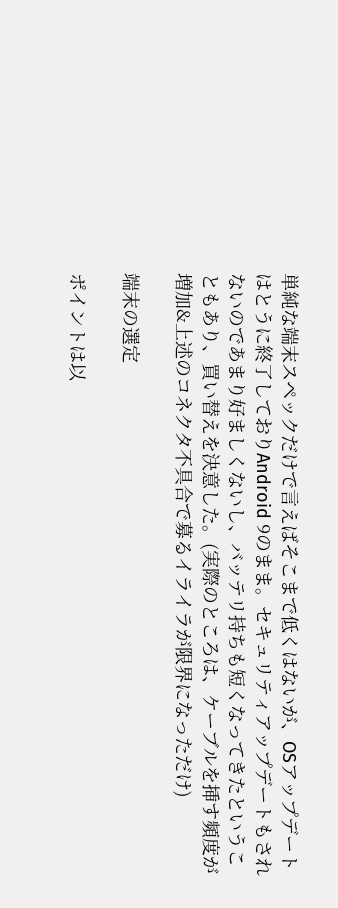単純な端末スペックだけで言えばそこまで低くはないが、OSアップデートはとうに終了しておりAndroid 9のまま。セキュリティアップデートもされないのであまり好ましくないし、バッテリ持ちも短くなってきたということもあり、買い替えを決意した。(実際のところは、ケーブルを挿す頻度が増加&上述のコネクタ不具合で募るイライラが限界になっただけ)

端末の選定

ポイントは以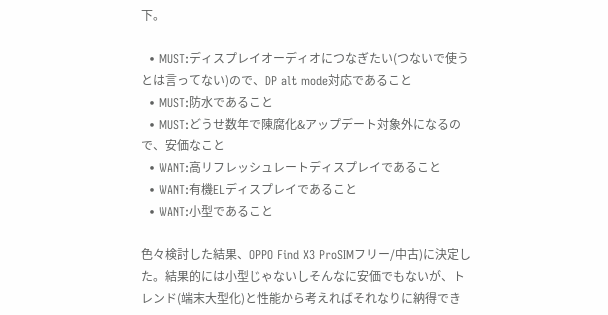下。

  • MUST:ディスプレイオーディオにつなぎたい(つないで使うとは言ってない)ので、DP alt mode対応であること
  • MUST:防水であること
  • MUST:どうせ数年で陳腐化&アップデート対象外になるので、安価なこと
  • WANT:高リフレッシュレートディスプレイであること
  • WANT:有機ELディスプレイであること
  • WANT:小型であること

色々検討した結果、OPPO Find X3 ProSIMフリー/中古)に決定した。結果的には小型じゃないしそんなに安価でもないが、トレンド(端末大型化)と性能から考えればそれなりに納得でき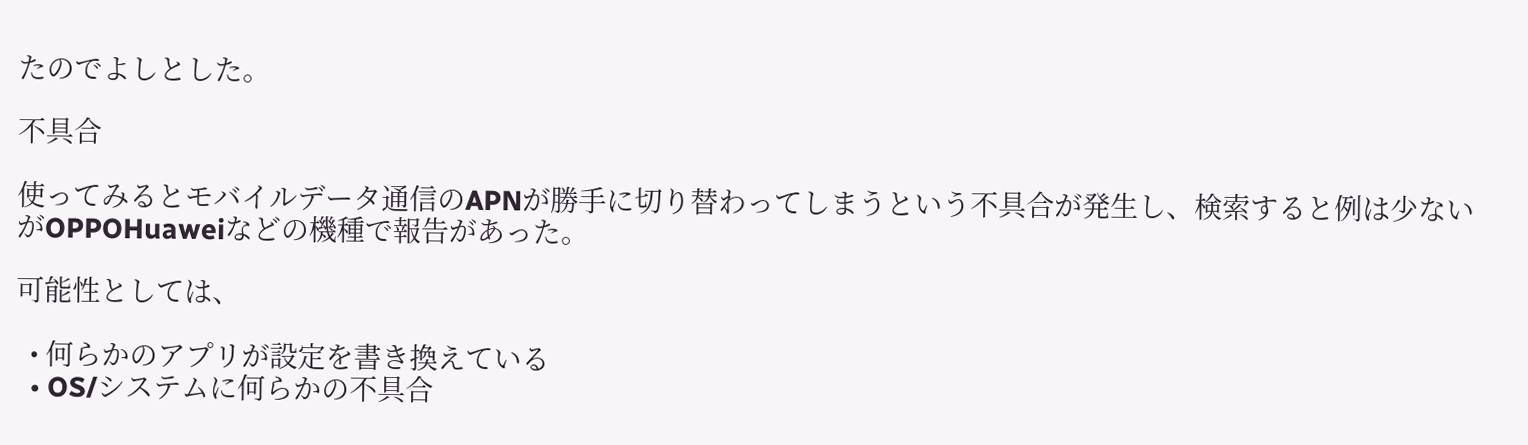たのでよしとした。

不具合

使ってみるとモバイルデータ通信のAPNが勝手に切り替わってしまうという不具合が発生し、検索すると例は少ないがOPPOHuaweiなどの機種で報告があった。

可能性としては、

  • 何らかのアプリが設定を書き換えている
  • OS/システムに何らかの不具合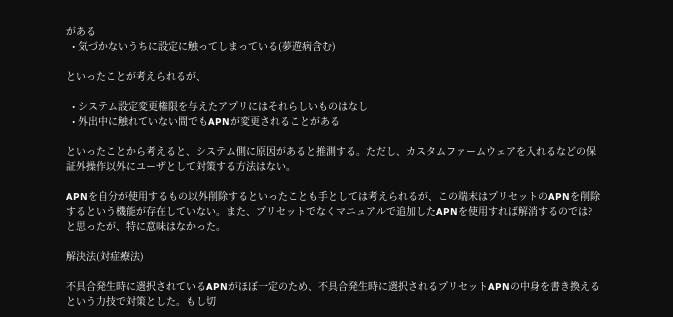がある
  • 気づかないうちに設定に触ってしまっている(夢遊病含む)

といったことが考えられるが、

  • システム設定変更権限を与えたアプリにはそれらしいものはなし
  • 外出中に触れていない間でもAPNが変更されることがある

といったことから考えると、システム側に原因があると推測する。ただし、カスタムファームウェアを入れるなどの保証外操作以外にユーザとして対策する方法はない。

APNを自分が使用するもの以外削除するといったことも手としては考えられるが、この端末はプリセットのAPNを削除するという機能が存在していない。また、プリセットでなくマニュアルで追加したAPNを使用すれば解消するのでは?と思ったが、特に意味はなかった。

解決法(対症療法)

不具合発生時に選択されているAPNがほぼ一定のため、不具合発生時に選択されるプリセットAPNの中身を書き換えるという力技で対策とした。もし切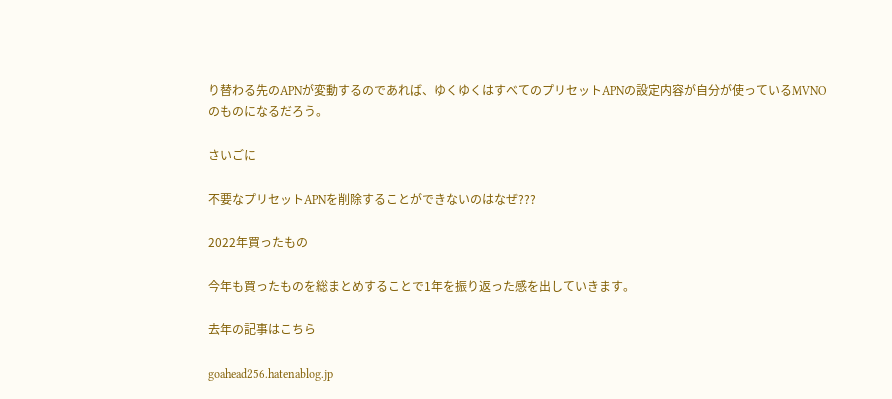り替わる先のAPNが変動するのであれば、ゆくゆくはすべてのプリセットAPNの設定内容が自分が使っているMVNOのものになるだろう。

さいごに

不要なプリセットAPNを削除することができないのはなぜ???

2022年買ったもの

今年も買ったものを総まとめすることで1年を振り返った感を出していきます。

去年の記事はこちら

goahead256.hatenablog.jp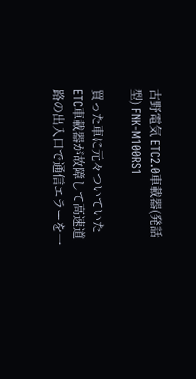古野電気 ETC2.0車載器(発話型) FNK-M100RS1

買った車に元々ついていたETC車載器が故障して高速道路の出入口で通信エラーを一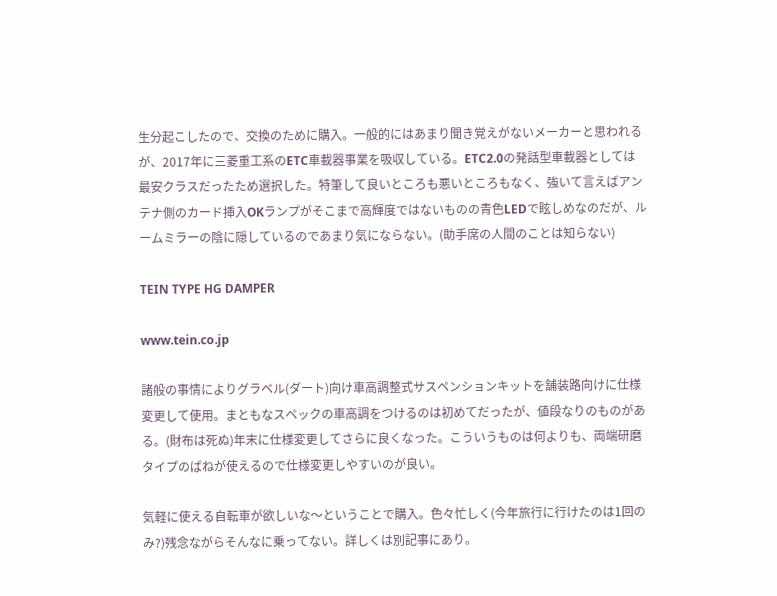生分起こしたので、交換のために購入。一般的にはあまり聞き覚えがないメーカーと思われるが、2017年に三菱重工系のETC車載器事業を吸収している。ETC2.0の発話型車載器としては最安クラスだったため選択した。特筆して良いところも悪いところもなく、強いて言えばアンテナ側のカード挿入OKランプがそこまで高輝度ではないものの青色LEDで眩しめなのだが、ルームミラーの陰に隠しているのであまり気にならない。(助手席の人間のことは知らない)

TEIN TYPE HG DAMPER

www.tein.co.jp

諸般の事情によりグラベル(ダート)向け車高調整式サスペンションキットを舗装路向けに仕様変更して使用。まともなスペックの車高調をつけるのは初めてだったが、値段なりのものがある。(財布は死ぬ)年末に仕様変更してさらに良くなった。こういうものは何よりも、両端研磨タイプのばねが使えるので仕様変更しやすいのが良い。

気軽に使える自転車が欲しいな〜ということで購入。色々忙しく(今年旅行に行けたのは1回のみ?)残念ながらそんなに乗ってない。詳しくは別記事にあり。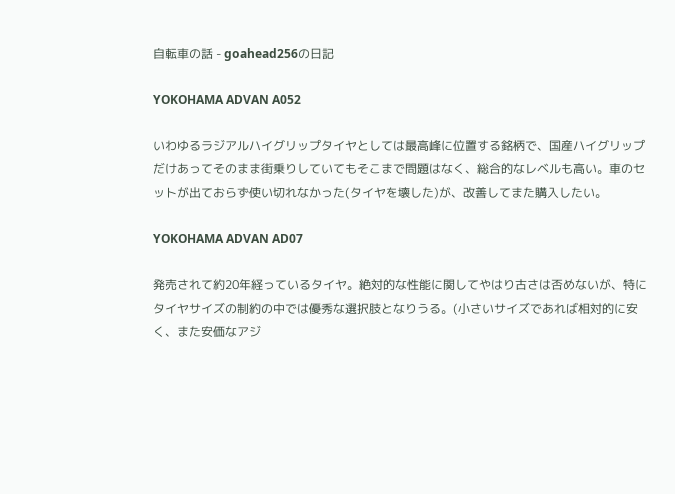自転車の話 - goahead256の日記

YOKOHAMA ADVAN A052

いわゆるラジアルハイグリップタイヤとしては最高峰に位置する銘柄で、国産ハイグリップだけあってそのまま街乗りしていてもそこまで問題はなく、総合的なレベルも高い。車のセットが出ておらず使い切れなかった(タイヤを壊した)が、改善してまた購入したい。

YOKOHAMA ADVAN AD07

発売されて約20年経っているタイヤ。絶対的な性能に関してやはり古さは否めないが、特にタイヤサイズの制約の中では優秀な選択肢となりうる。(小さいサイズであれば相対的に安く、また安価なアジ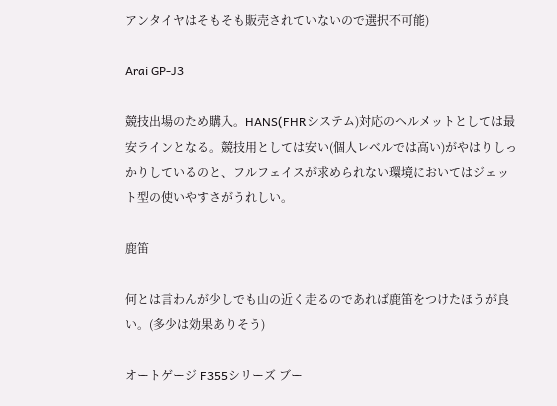アンタイヤはそもそも販売されていないので選択不可能)

Arai GP-J3

競技出場のため購入。HANS(FHRシステム)対応のヘルメットとしては最安ラインとなる。競技用としては安い(個人レベルでは高い)がやはりしっかりしているのと、フルフェイスが求められない環境においてはジェット型の使いやすさがうれしい。

鹿笛

何とは言わんが少しでも山の近く走るのであれば鹿笛をつけたほうが良い。(多少は効果ありそう)

オートゲージ F355シリーズ ブー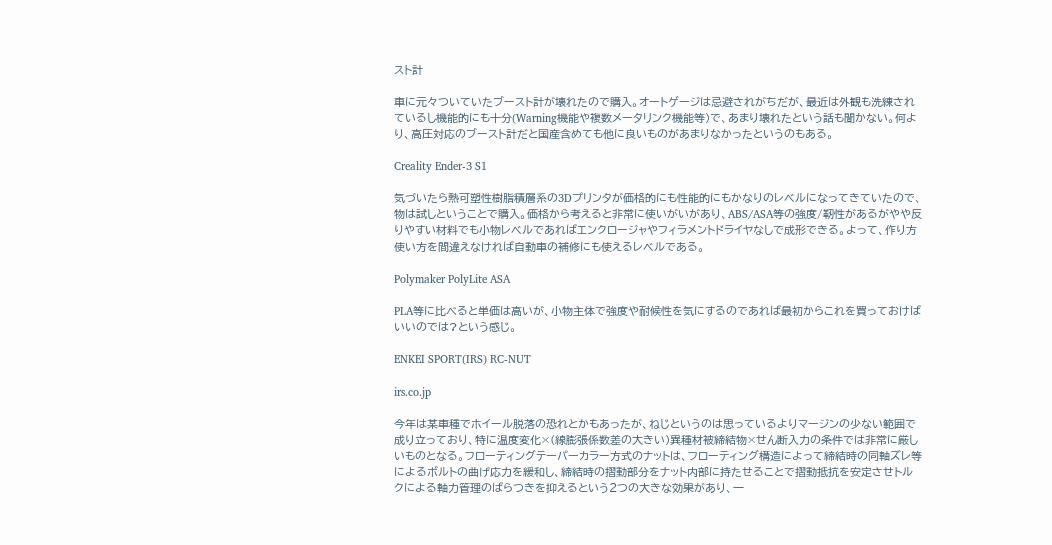スト計

車に元々ついていたブースト計が壊れたので購入。オートゲージは忌避されがちだが、最近は外観も洗練されているし機能的にも十分(Warning機能や複数メータリンク機能等)で、あまり壊れたという話も聞かない。何より、高圧対応のブースト計だと国産含めても他に良いものがあまりなかったというのもある。

Creality Ender-3 S1

気づいたら熱可塑性樹脂積層系の3Dプリンタが価格的にも性能的にもかなりのレベルになってきていたので、物は試しということで購入。価格から考えると非常に使いがいがあり、ABS/ASA等の強度/靭性があるがやや反りやすい材料でも小物レベルであればエンクロージャやフィラメントドライヤなしで成形できる。よって、作り方使い方を間違えなければ自動車の補修にも使えるレベルである。

Polymaker PolyLite ASA

PLA等に比べると単価は高いが、小物主体で強度や耐候性を気にするのであれば最初からこれを買っておけばいいのでは?という感じ。

ENKEI SPORT(IRS) RC-NUT

irs.co.jp

今年は某車種でホイール脱落の恐れとかもあったが、ねじというのは思っているよりマージンの少ない範囲で成り立っており、特に温度変化×(線膨張係数差の大きい)異種材被締結物×せん断入力の条件では非常に厳しいものとなる。フローティングテーパーカラー方式のナットは、フローティング構造によって締結時の同軸ズレ等によるボルトの曲げ応力を緩和し、締結時の摺動部分をナット内部に持たせることで摺動抵抗を安定させトルクによる軸力管理のばらつきを抑えるという2つの大きな効果があり、一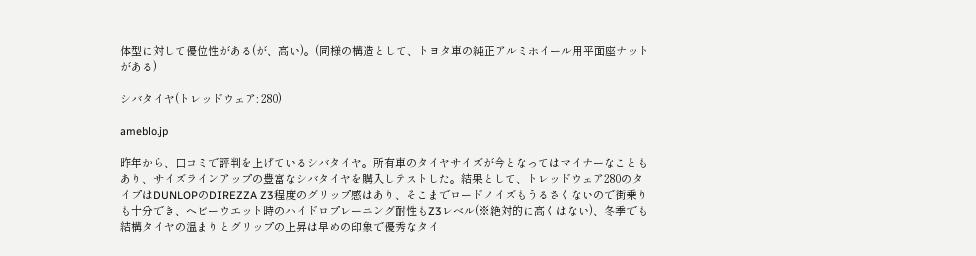体型に対して優位性がある(が、高い)。(同様の構造として、トヨタ車の純正アルミホイール用平面座ナットがある)

シバタイヤ(トレッドウェア: 280)

ameblo.jp

昨年から、口コミで評判を上げているシバタイヤ。所有車のタイヤサイズが今となってはマイナーなこともあり、サイズラインアップの豊富なシバタイヤを購入しテストした。結果として、トレッドウェア280のタイプはDUNLOPのDIREZZA Z3程度のグリップ感はあり、そこまでロードノイズもうるさくないので街乗りも十分でき、ヘビーウエット時のハイドロプレーニング耐性もZ3レベル(※絶対的に高くはない)、冬季でも結構タイヤの温まりとグリップの上昇は早めの印象で優秀なタイ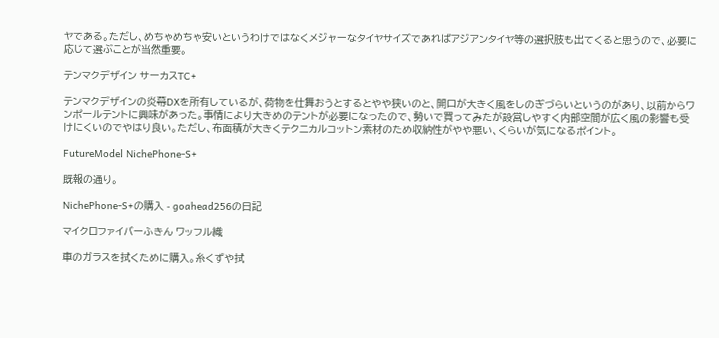ヤである。ただし、めちゃめちゃ安いというわけではなくメジャーなタイヤサイズであればアジアンタイヤ等の選択肢も出てくると思うので、必要に応じて選ぶことが当然重要。

テンマクデザイン サーカスTC+

テンマクデザインの炎幕DXを所有しているが、荷物を仕舞おうとするとやや狭いのと、開口が大きく風をしのぎづらいというのがあり、以前からワンポールテントに興味があった。事情により大きめのテントが必要になったので、勢いで買ってみたが設営しやすく内部空間が広く風の影響も受けにくいのでやはり良い。ただし、布面積が大きくテクニカルコットン素材のため収納性がやや悪い、くらいが気になるポイント。

FutureModel NichePhone-S+

既報の通り。

NichePhone-S+の購入 - goahead256の日記

マイクロファイバーふきん ワッフル織

車のガラスを拭くために購入。糸くずや拭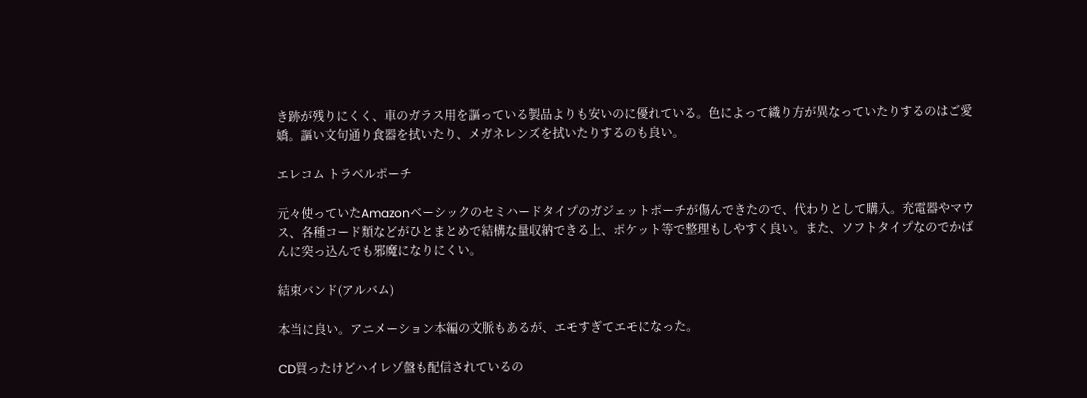き跡が残りにくく、車のガラス用を謳っている製品よりも安いのに優れている。色によって織り方が異なっていたりするのはご愛嬌。謳い文句通り食器を拭いたり、メガネレンズを拭いたりするのも良い。

エレコム トラベルポーチ

元々使っていたAmazonベーシックのセミハードタイプのガジェットポーチが傷んできたので、代わりとして購入。充電器やマウス、各種コード類などがひとまとめで結構な量収納できる上、ポケット等で整理もしやすく良い。また、ソフトタイプなのでかばんに突っ込んでも邪魔になりにくい。

結束バンド(アルバム)

本当に良い。アニメーション本編の文脈もあるが、エモすぎてエモになった。

CD買ったけどハイレゾ盤も配信されているの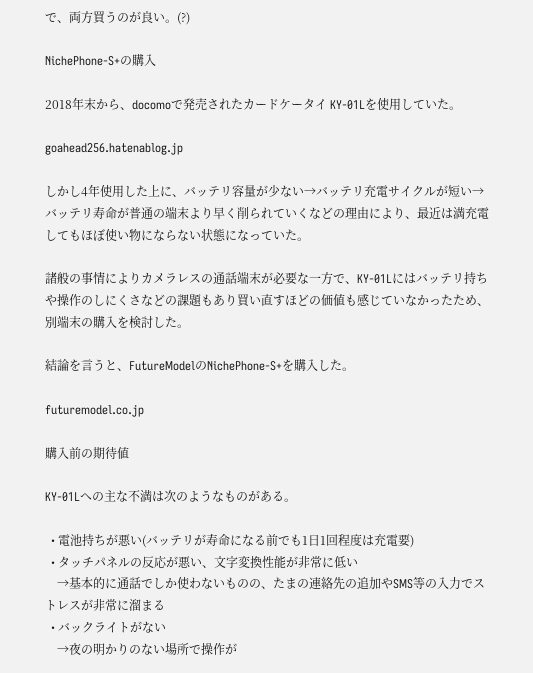で、両方買うのが良い。(?)

NichePhone-S+の購入

2018年末から、docomoで発売されたカードケータイ KY-01Lを使用していた。

goahead256.hatenablog.jp

しかし4年使用した上に、バッテリ容量が少ない→バッテリ充電サイクルが短い→バッテリ寿命が普通の端末より早く削られていくなどの理由により、最近は満充電してもほぼ使い物にならない状態になっていた。

諸般の事情によりカメラレスの通話端末が必要な一方で、KY-01Lにはバッテリ持ちや操作のしにくさなどの課題もあり買い直すほどの価値も感じていなかったため、別端末の購入を検討した。

結論を言うと、FutureModelのNichePhone-S+を購入した。

futuremodel.co.jp

購入前の期待値

KY-01Lへの主な不満は次のようなものがある。

  • 電池持ちが悪い(バッテリが寿命になる前でも1日1回程度は充電要)
  • タッチパネルの反応が悪い、文字変換性能が非常に低い
    →基本的に通話でしか使わないものの、たまの連絡先の追加やSMS等の入力でストレスが非常に溜まる
  • バックライトがない
    →夜の明かりのない場所で操作が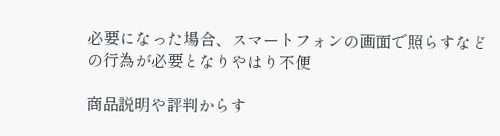必要になった場合、スマートフォンの画面で照らすなどの行為が必要となりやはり不便

商品説明や評判からす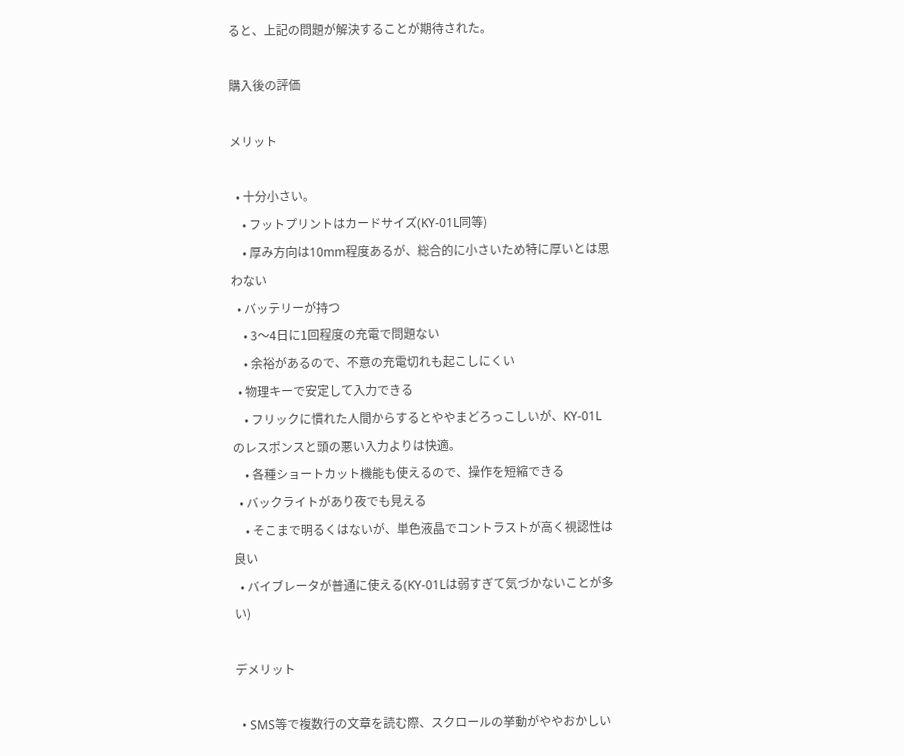ると、上記の問題が解決することが期待された。

購入後の評価

メリット

  • 十分小さい。
    • フットプリントはカードサイズ(KY-01L同等)
    • 厚み方向は10mm程度あるが、総合的に小さいため特に厚いとは思わない
  • バッテリーが持つ
    • 3〜4日に1回程度の充電で問題ない
    • 余裕があるので、不意の充電切れも起こしにくい
  • 物理キーで安定して入力できる
    • フリックに慣れた人間からするとややまどろっこしいが、KY-01Lのレスポンスと頭の悪い入力よりは快適。
    • 各種ショートカット機能も使えるので、操作を短縮できる
  • バックライトがあり夜でも見える
    • そこまで明るくはないが、単色液晶でコントラストが高く視認性は良い
  • バイブレータが普通に使える(KY-01Lは弱すぎて気づかないことが多い)

デメリット

  • SMS等で複数行の文章を読む際、スクロールの挙動がややおかしい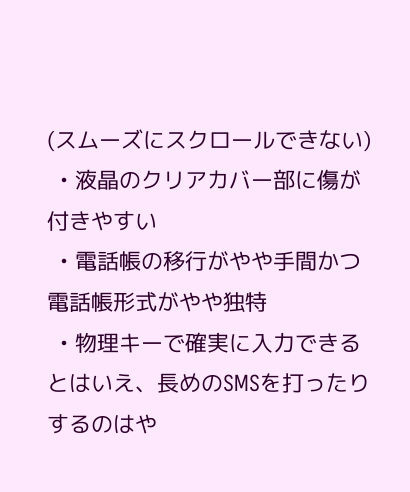(スムーズにスクロールできない)
  • 液晶のクリアカバー部に傷が付きやすい
  • 電話帳の移行がやや手間かつ電話帳形式がやや独特
  • 物理キーで確実に入力できるとはいえ、長めのSMSを打ったりするのはや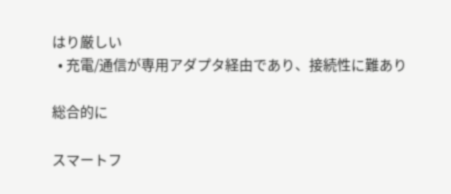はり厳しい
  • 充電/通信が専用アダプタ経由であり、接続性に難あり

総合的に

スマートフ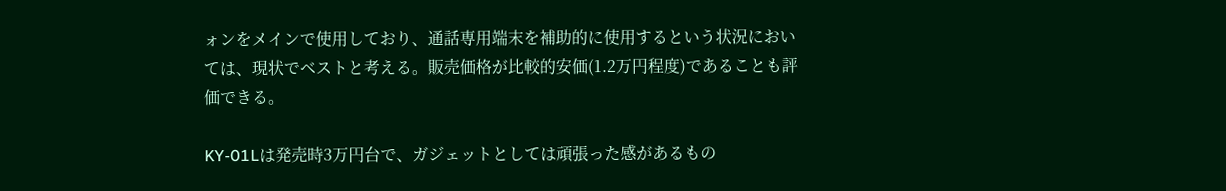ォンをメインで使用しており、通話専用端末を補助的に使用するという状況においては、現状でベストと考える。販売価格が比較的安価(1.2万円程度)であることも評価できる。

KY-01Lは発売時3万円台で、ガジェットとしては頑張った感があるもの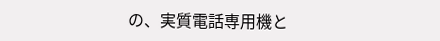の、実質電話専用機と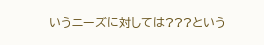いうニーズに対しては???という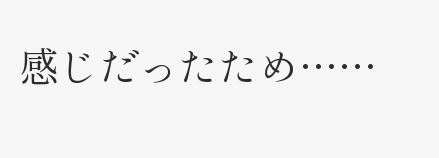感じだったため……